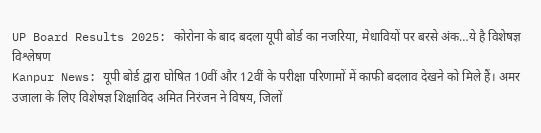UP Board Results 2025: कोरोना के बाद बदला यूपी बोर्ड का नजरिया, मेधावियों पर बरसे अंक…ये है विशेषज्ञ विश्लेषण
Kanpur News: यूपी बोर्ड द्वारा घोषित 10वीं और 12वीं के परीक्षा परिणामों में काफी बदलाव देखने को मिले हैं। अमर उजाला के लिए विशेषज्ञ शिक्षाविद अमित निरंजन ने विषय, जिलों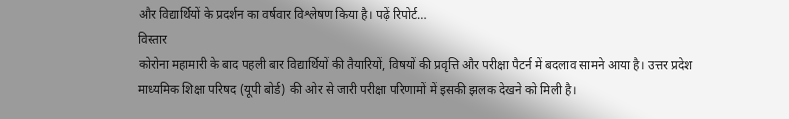और विद्यार्थियों के प्रदर्शन का वर्षवार विश्लेषण किया है। पढ़ें रिपोर्ट…
विस्तार
कोरोना महामारी के बाद पहली बार विद्यार्थियों की तैयारियों, विषयों की प्रवृत्ति और परीक्षा पैटर्न में बदलाव सामने आया है। उत्तर प्रदेश माध्यमिक शिक्षा परिषद (यूपी बोर्ड) की ओर से जारी परीक्षा परिणामों में इसकी झलक देखने को मिली है।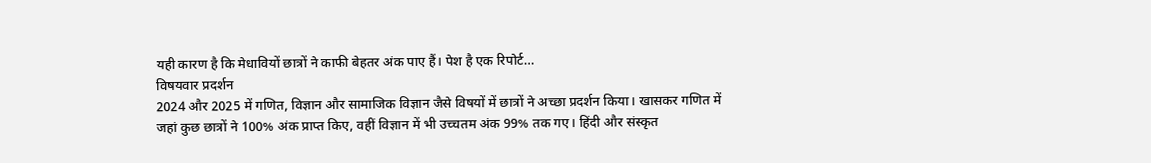यही कारण है कि मेधावियों छात्रों ने काफी बेहतर अंक पाए हैं। पेश है एक रिपोर्ट…
विषयवार प्रदर्शन
2024 और 2025 में गणित, विज्ञान और सामाजिक विज्ञान जैसे विषयों में छात्रों ने अच्छा प्रदर्शन किया। खासकर गणित में जहां कुछ छात्रों ने 100% अंक प्राप्त किए, वहीं विज्ञान में भी उच्चतम अंक 99% तक गए। हिंदी और संस्कृत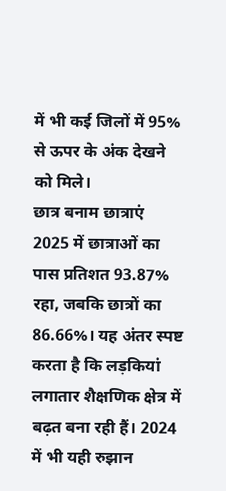में भी कई जिलों में 95% से ऊपर के अंक देखने को मिले।
छात्र बनाम छात्राएं
2025 में छात्राओं का पास प्रतिशत 93.87% रहा, जबकि छात्रों का 86.66%। यह अंतर स्पष्ट करता है कि लड़कियां लगातार शैक्षणिक क्षेत्र में बढ़त बना रही हैं। 2024 में भी यही रुझान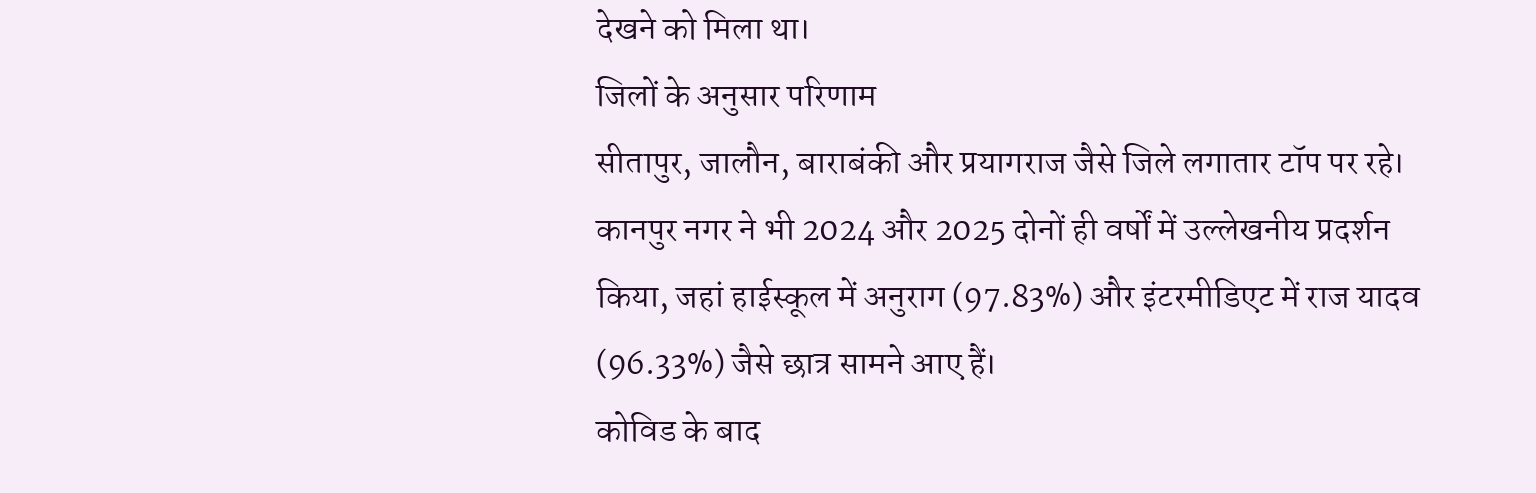देखने को मिला था।
जिलों के अनुसार परिणाम
सीतापुर, जालौन, बाराबंकी और प्रयागराज जैसे जिले लगातार टॉप पर रहे। कानपुर नगर ने भी 2024 और 2025 दोनों ही वर्षों में उल्लेखनीय प्रदर्शन किया, जहां हाईस्कूल में अनुराग (97.83%) और इंटरमीडिएट में राज यादव (96.33%) जैसे छात्र सामने आए हैं।
कोविड के बाद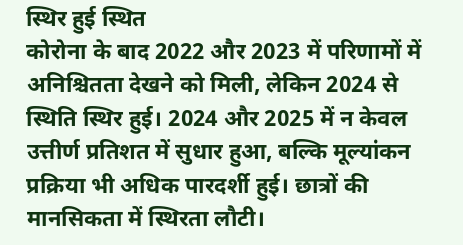स्थिर हुई स्थित
कोरोना के बाद 2022 और 2023 में परिणामों में अनिश्चितता देखने को मिली, लेकिन 2024 से स्थिति स्थिर हुई। 2024 और 2025 में न केवल उत्तीर्ण प्रतिशत में सुधार हुआ, बल्कि मूल्यांकन प्रक्रिया भी अधिक पारदर्शी हुई। छात्रों की मानसिकता में स्थिरता लौटी।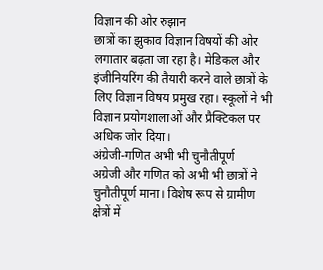विज्ञान की ओर रुझान
छात्रों का झुकाव विज्ञान विषयों की ओर लगातार बढ़ता जा रहा है। मेडिकल और इंजीनियरिंग की तैयारी करने वाले छात्रों के लिए विज्ञान विषय प्रमुख रहा। स्कूलों ने भी विज्ञान प्रयोगशालाओं और प्रैक्टिकल पर अधिक जोर दिया।
अंग्रेजी-गणित अभी भी चुनौतीपूर्ण
अग्रेजी और गणित को अभी भी छात्रों ने चुनौतीपूर्ण माना। विशेष रूप से ग्रामीण क्षेत्रों में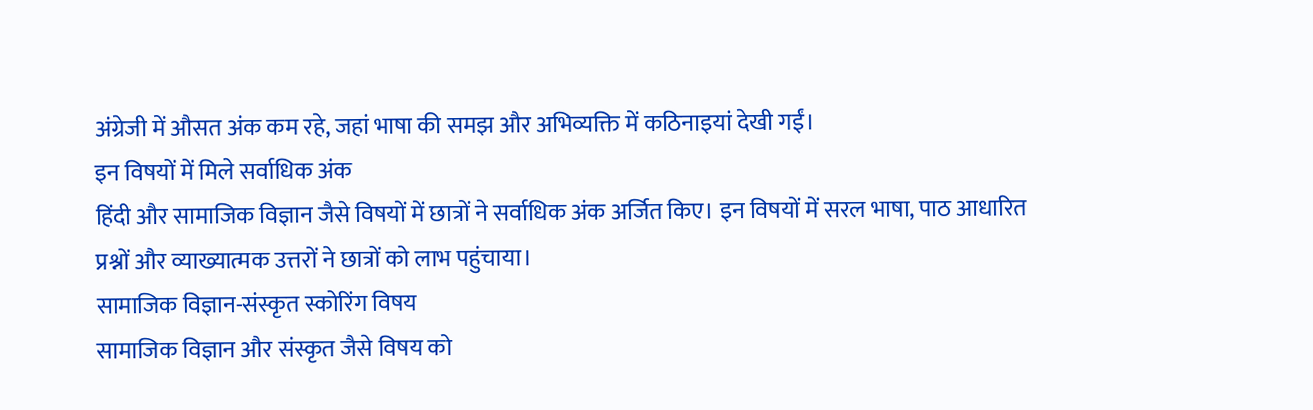अंग्रेजी में औसत अंक कम रहे, जहां भाषा की समझ और अभिव्यक्ति में कठिनाइयां देखी गईं।
इन विषयों में मिले सर्वाधिक अंक
हिंदी और सामाजिक विज्ञान जैसे विषयों में छात्रों ने सर्वाधिक अंक अर्जित किए। इन विषयों में सरल भाषा, पाठ आधारित प्रश्नों और व्याख्यात्मक उत्तरों ने छात्रों को लाभ पहुंचाया।
सामाजिक विज्ञान-संस्कृत स्कोरिंग विषय
सामाजिक विज्ञान और संस्कृत जैसे विषय को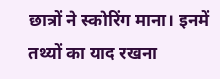छात्रों ने स्कोरिंग माना। इनमें तथ्यों का याद रखना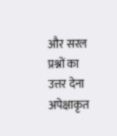और सरल प्रश्नों का उत्तर देना अपेक्षाकृत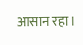आसान रहा।